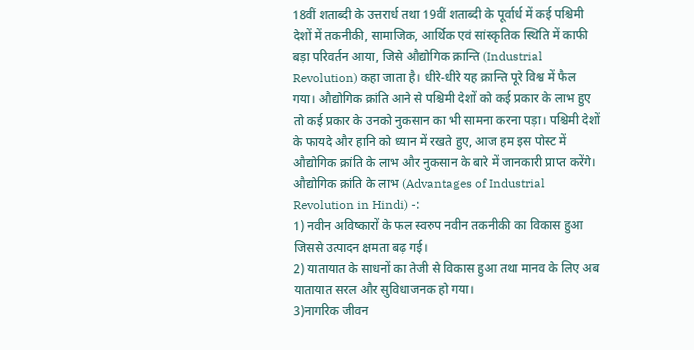18वीं शताब्दी के उत्तरार्ध तथा 19वीं शताब्दी के पूर्वार्ध में कई पश्चिमी देशों में तकनीकी, सामाजिक, आर्थिक एवं सांस्कृतिक स्थिति में काफी बड़ा परिवर्तन आया, जिसे औद्योगिक क्रान्ति (Industrial Revolution) कहा जाता है। धीरे-धीरे यह क्रान्ति पूरे विश्व में फैल गया। औद्योगिक क्रांति आने से पश्चिमी देशों को कई प्रकार के लाभ हुए तो कई प्रकार के उनको नुकसान का भी सामना करना पड़ा। पश्चिमी देशों के फायदे और हानि को ध्यान में रखते हुए, आज हम इस पोस्ट में औद्योगिक क्रांति के लाभ और नुकसान के बारे में जानकारी प्राप्त करेंगे।
औद्योगिक क्रांति के लाभ (Advantages of Industrial Revolution in Hindi) -:
1) नवीन अविष्कारों के फल स्वरुप नवीन तकनीकी का विकास हुआ जिससे उत्पादन क्षमता बढ़ गई।
2) यातायात के साधनों का तेजी से विकास हुआ तथा मानव के लिए अब यातायात सरल और सुविधाजनक हो गया।
3)नागरिक जीवन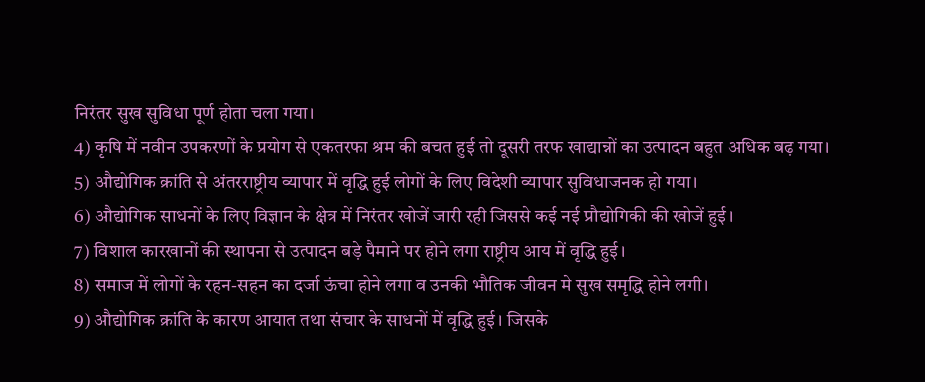निरंतर सुख सुविधा पूर्ण होता चला गया।
4) कृषि में नवीन उपकरणों के प्रयोग से एकतरफा श्रम की बचत हुई तो दूसरी तरफ खाद्यान्नों का उत्पादन बहुत अधिक बढ़ गया।
5) औद्योगिक क्रांति से अंतरराष्ट्रीय व्यापार में वृद्धि हुई लोगों के लिए विदेशी व्यापार सुविधाजनक हो गया।
6) औद्योगिक साधनों के लिए विज्ञान के क्षेत्र में निरंतर खोजें जारी रही जिससे कई नई प्रौद्योगिकी की खोजें हुई।
7) विशाल कारखानों की स्थापना से उत्पादन बड़े पैमाने पर होने लगा राष्ट्रीय आय में वृद्धि हुई।
8) समाज में लोगों के रहन-सहन का दर्जा ऊंचा होने लगा व उनकी भौतिक जीवन मे सुख समृद्धि होने लगी।
9) औद्योगिक क्रांति के कारण आयात तथा संचार के साधनों में वृद्धि हुई। जिसके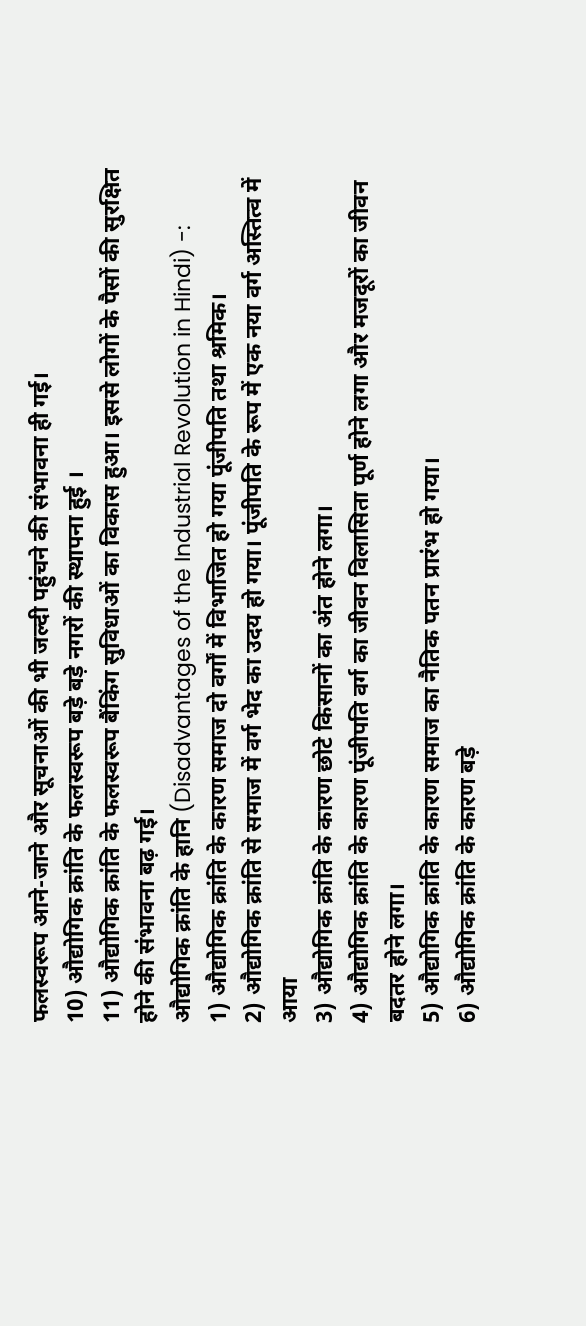फलस्वरूप आने-जाने और सूचनाओं की भी जल्दी पहुंचने की संभावना ही गई।
10) औद्योगिक क्रांति के फलस्वरूप बड़े बड़े नगरों की स्थापना हुई ।
11) औद्योगिक क्रांति के फलस्वरूप बैंकिंग सुविधाओं का विकास हुआ। इससे लोगों के पैसों की सुरक्षित होने की संभावना बढ़ गई।
औद्योगिक क्रांति के हानि (Disadvantages of the Industrial Revolution in Hindi) -:
1) औद्योगिक क्रांति के कारण समाज दो वर्गों में विभाजित हो गया पूंजीपति तथा श्रमिक।
2) औद्योगिक क्रांति से समाज में वर्ग भेद का उदय हो गया। पूंजीपति के रूप में एक नया वर्ग अस्तित्व में आया
3) औद्योगिक क्रांति के कारण छोटे किसानों का अंत होने लगा।
4) औद्योगिक क्रांति के कारण पूंजीपति वर्ग का जीवन विलासिता पूर्ण होने लगा और मजदूरों का जीवन बदतर होने लगा।
5) औद्योगिक क्रांति के कारण समाज का नैतिक पतन प्रारंभ हो गया।
6) औद्योगिक क्रांति के कारण बड़े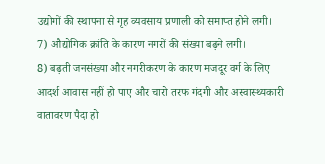उद्योगों की स्थापना से गृह व्यवसाय प्रणाली को समाप्त होने लगी।
7) औद्योगिक क्रांति के कारण नगरों की संख्या बढ़ने लगी।
8) बढ़ती जनसंख्या और नगरीकरण के कारण मजदूर वर्ग के लिए आदर्श आवास नहीं हो पाए और चारो तरफ गंदगी और अस्वास्थ्यकारी वातावरण पैदा हो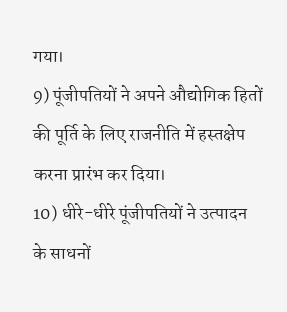गया।
9) पूंजीपतियों ने अपने औद्योगिक हितों की पूर्ति के लिए राजनीति में हस्तक्षेप करना प्रारंभ कर दिया।
10) धीरे-धीरे पूंजीपतियों ने उत्पादन के साधनों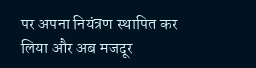पर अपना नियंत्रण स्थापित कर लिया और अब मजदूर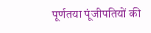पूर्णतया पूंजीपतियों की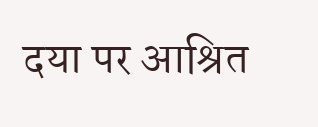दया पर आश्रित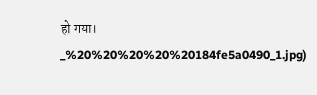हो गया।
_%20%20%20%20%20184fe5a0490_1.jpg)